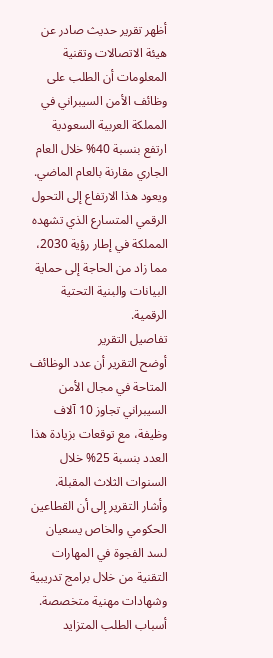أظهر تقرير حديث صادر عن هيئة الاتصالات وتقنية المعلومات أن الطلب على وظائف الأمن السيبراني في المملكة العربية السعودية ارتفع بنسبة 40% خلال العام الجاري مقارنة بالعام الماضي. ويعود هذا الارتفاع إلى التحول الرقمي المتسارع الذي تشهده المملكة في إطار رؤية 2030، مما زاد من الحاجة إلى حماية البيانات والبنية التحتية الرقمية.
تفاصيل التقرير
أوضح التقرير أن عدد الوظائف المتاحة في مجال الأمن السيبراني تجاوز 10 آلاف وظيفة، مع توقعات بزيادة هذا العدد بنسبة 25% خلال السنوات الثلاث المقبلة. وأشار التقرير إلى أن القطاعين الحكومي والخاص يسعيان لسد الفجوة في المهارات التقنية من خلال برامج تدريبية وشهادات مهنية متخصصة.
أسباب الطلب المتزايد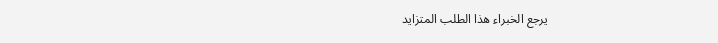يرجع الخبراء هذا الطلب المتزايد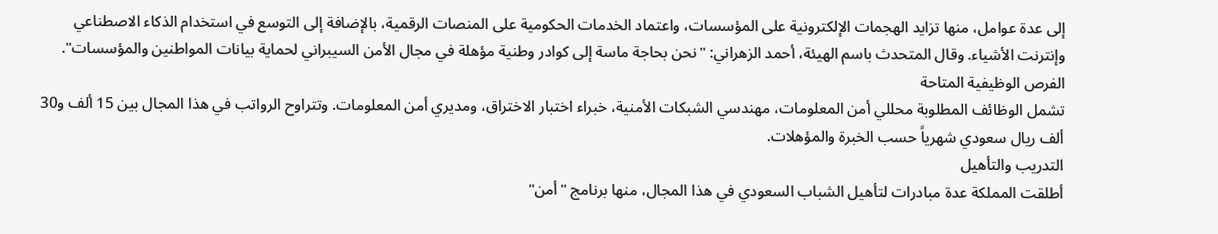إلى عدة عوامل، منها تزايد الهجمات الإلكترونية على المؤسسات، واعتماد الخدمات الحكومية على المنصات الرقمية، بالإضافة إلى التوسع في استخدام الذكاء الاصطناعي وإنترنت الأشياء. وقال المتحدث باسم الهيئة، أحمد الزهراني: "نحن بحاجة ماسة إلى كوادر وطنية مؤهلة في مجال الأمن السيبراني لحماية بيانات المواطنين والمؤسسات".
الفرص الوظيفية المتاحة
تشمل الوظائف المطلوبة محللي أمن المعلومات، مهندسي الشبكات الأمنية، خبراء اختبار الاختراق، ومديري أمن المعلومات. وتتراوح الرواتب في هذا المجال بين 15 ألف و30 ألف ريال سعودي شهرياً حسب الخبرة والمؤهلات.
التدريب والتأهيل
أطلقت المملكة عدة مبادرات لتأهيل الشباب السعودي في هذا المجال، منها برنامج "أمن"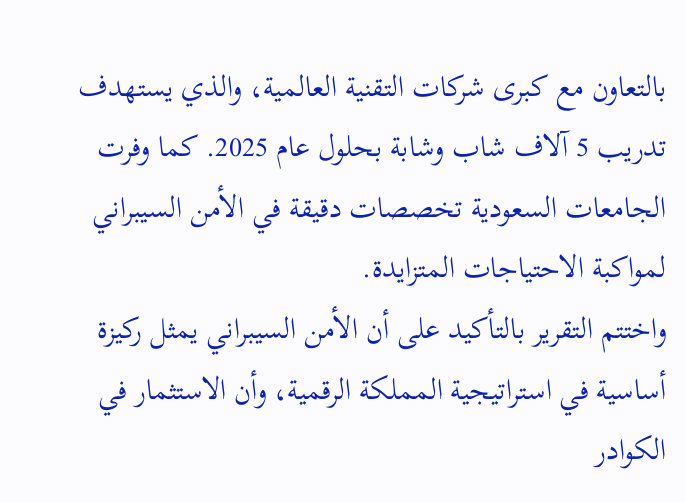بالتعاون مع كبرى شركات التقنية العالمية، والذي يستهدف تدريب 5 آلاف شاب وشابة بحلول عام 2025. كما وفرت الجامعات السعودية تخصصات دقيقة في الأمن السيبراني لمواكبة الاحتياجات المتزايدة.
واختتم التقرير بالتأكيد على أن الأمن السيبراني يمثل ركيزة أساسية في استراتيجية المملكة الرقمية، وأن الاستثمار في الكوادر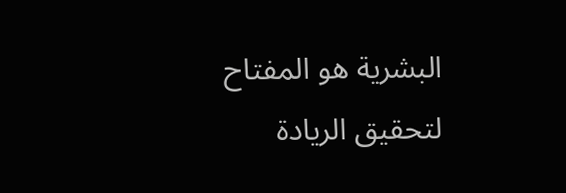البشرية هو المفتاح لتحقيق الريادة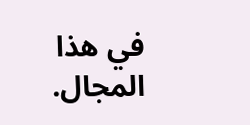في هذا المجال.